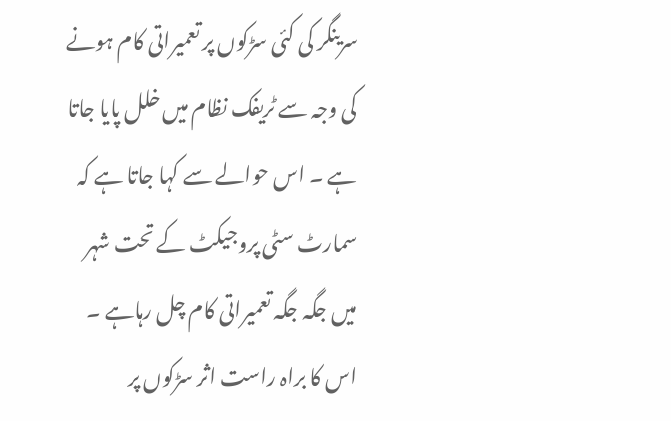سرینگر کی کئی سڑکوں پر تعمیراتی کام ہونے کی وجہ سے ٹریفک نظام میں خلل پایا جاتا ہے ۔ اس حوالے سے کہا جاتا ہے کہ سمارٹ سٹی پروجیکٹ کے تحت شہر میں جگہ جگہ تعمیراتی کام چل رہاہے ۔ اس کا براہ راست اثر سڑکوں پر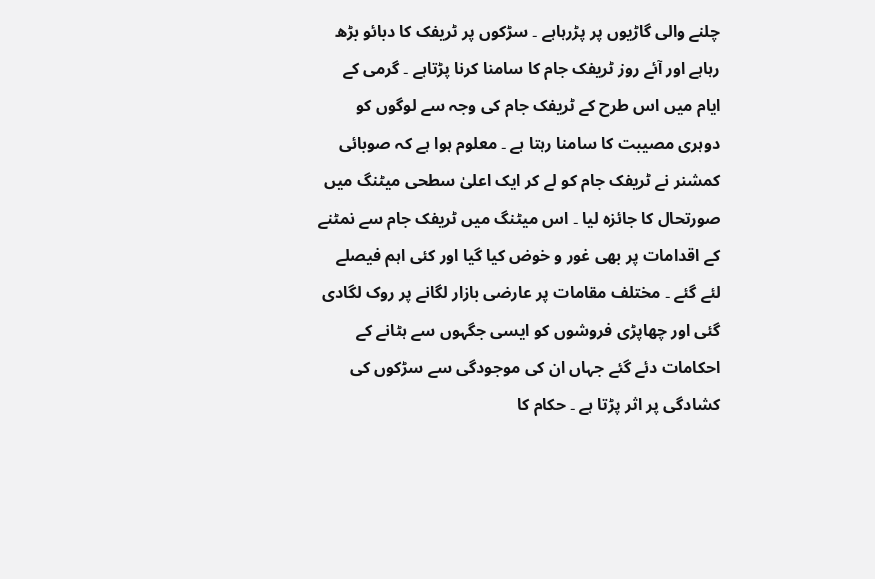چلنے والی گاڑیوں پر پڑرہاہے ۔ سڑکوں پر ٹریفک کا دبائو بڑھ رہاہے اور آئے روز ٹریفک جام کا سامنا کرنا پڑتاہے ۔ گرمی کے ایام میں اس طرح کے ٹریفک جام کی وجہ سے لوگوں کو دوہری مصیبت کا سامنا رہتا ہے ۔ معلوم ہوا ہے کہ صوبائی کمشنر نے ٹریفک جام کو لے کر ایک اعلیٰ سطحی میٹنگ میں صورتحال کا جائزہ لیا ۔ اس میٹنگ میں ٹریفک جام سے نمٹنے کے اقدامات پر بھی غور و خوض کیا گیا اور کئی اہم فیصلے لئے گئے ۔ مختلف مقامات پر عارضی بازار لگانے پر روک لگادی گئی اور چھاپڑی فروشوں کو ایسی جگہوں سے ہٹانے کے احکامات دئے گئے جہاں ان کی موجودگی سے سڑکوں کی کشادگی پر اثر پڑتا ہے ۔ حکام کا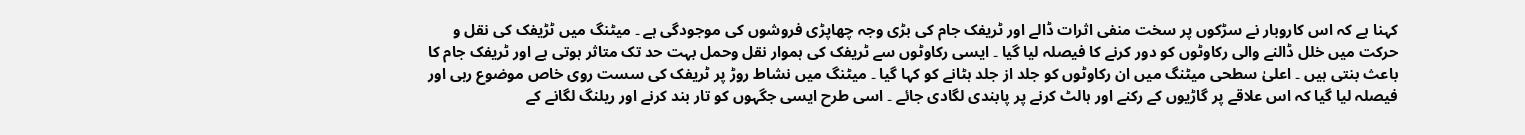کہنا ہے کہ اس کاروبار نے سڑکوں پر سخت منفی اثرات ڈالے اور ٹریفک جام کی بڑی وجہ چھاپڑی فروشوں کی موجودگی ہے ۔ میٹنگ میں ٹڑیفک کی نقل و حرکت میں خلل ڈالنے والی رکاوٹوں کو دور کرنے کا فیصلہ لیا گیا ۔ ایسی رکاوٹوں سے ٹریفک کی ہموار نقل وحمل بہت حد تک متاثر ہوتی ہے اور ٹریفک جام کا باعث بنتی ہیں ۔ اعلیٰ سطحی میٹنگ میں ان رکاوٹوں کو جلد از جلد ہٹانے کو کہا گیا ۔ میٹنگ میں نشاط روڑ پر ٹریفک کی سست روی خاص موضوع رہی اور فیصلہ لیا گیا کہ اس علاقے پر گاڑیوں کے رکنے اور ہالٹ کرنے پر پابندی لگادی جائے ۔ اسی طرح ایسی جگہوں کو تار بند کرنے اور ریلنگ لگانے کے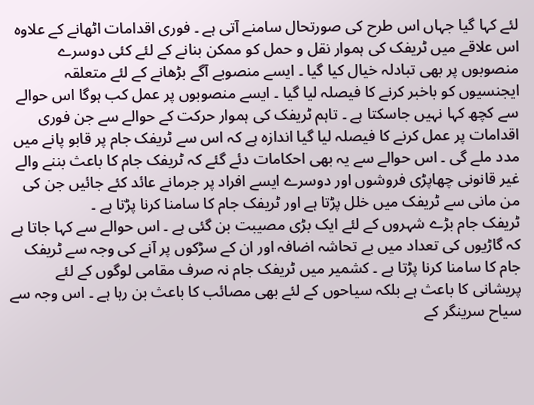لئے کہا گیا جہاں اس طرح کی صورتحال سامنے آتی ہے ۔ فوری اقدامات اٹھانے کے علاوہ اس علاقے میں ٹریفک کی ہموار نقل و حمل کو ممکن بنانے کے لئے کئی دوسرے منصوبوں پر بھی تبادلہ خیال کیا گیا ۔ ایسے منصوبے آگے بڑھانے کے لئے متعلقہ ایجنسیوں کو باخبر کرنے کا فیصلہ لیا گیا ۔ ایسے منصوبوں پر عمل کب ہوگا اس حوالے سے کچھ کہا نہیں جاسکتا ہے ۔ تاہم ٹریفک کی ہموار حرکت کے حوالے سے جن فوری اقدامات پر عمل کرنے کا فیصلہ لیا گیا اندازہ ہے کہ اس سے ٹریفک جام پر قابو پانے میں مدد ملے گی ۔ اس حوالے سے یہ بھی احکامات دئے گئے کہ ٹریفک جام کا باعث بننے والے غیر قانونی چھاپڑی فروشوں اور دوسرے ایسے افراد پر جرمانے عائد کئے جائیں جن کی من مانی سے ٹریفک میں خلل پڑتا ہے اور ٹریفک جام کا سامنا کرنا پڑتا ہے ۔
ٹریفک جام بڑے شہروں کے لئے ایک بڑی مصیبت بن گئی ہے ۔ اس حوالے سے کہا جاتا ہے کہ گاڑیوں کی تعداد میں بے تحاشہ اضافہ اور ان کے سڑکوں پر آنے کی وجہ سے ٹریفک جام کا سامنا کرنا پڑتا ہے ۔ کشمیر میں ٹریفک جام نہ صرف مقامی لوگوں کے لئے پریشانی کا باعث ہے بلکہ سیاحوں کے لئے بھی مصائب کا باعث بن رہا ہے ۔ اس وجہ سے سیاح سرینگر کے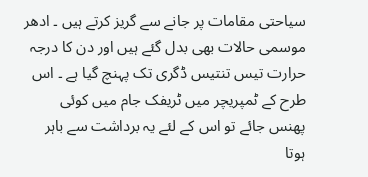سیاحتی مقامات پر جانے سے گریز کرتے ہیں ۔ ادھر موسمی حالات بھی بدل گئے ہیں اور دن کا درجہ حرارت تیس تنتیس ڈگری تک پہنچ گیا ہے ۔ اس طرح کے ٹمپریچر میں ٹریفک جام میں کوئی پھنس جائے تو اس کے لئے یہ برداشت سے باہر ہوتا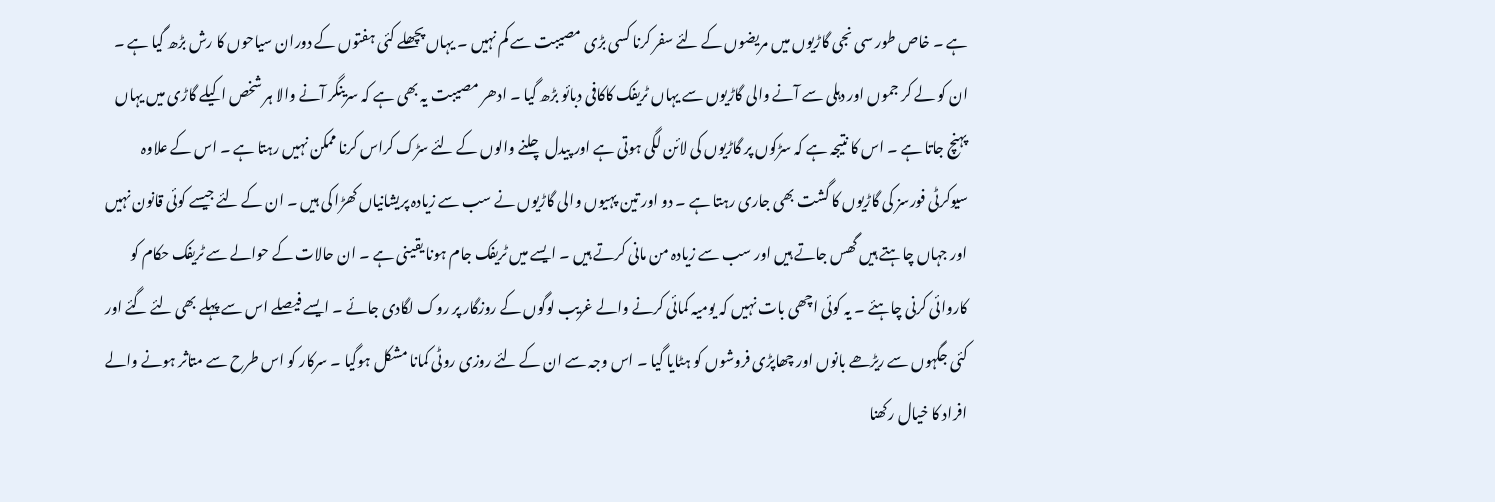ہے ۔ خاص طور سی نجی گاڑیوں میں مریضوں کے لئے سفر کرنا کسی بڑی مصیبت سے کم نہیں ۔ یہاں پچھلے کئی ہفتوں کے دوران سیاحوں کا رش بڑھ گیا ہے ۔ ان کو لے کر جموں اور دہلی سے آنے والی گاڑیوں سے یہاں ٹریفک کاکافی دبائو بڑھ گیا ۔ ادھر مصیبت یہ بھی ہے کہ سرینگر آنے والا ہر شخص اکیلے گاڑی میں یہاں پہنچ جاتا ہے ۔ اس کا نتیجہ ہے کہ سڑکوں پر گاڑیوں کی لائن لگی ہوتی ہے اور پیدل چلنے والوں کے لئے سڑک کراس کرنا ممکن نہیں رہتا ہے ۔ اس کے علاوہ سیوکرٹی فورسز کی گاڑیوں کا گشت بھی جاری رہتا ہے ۔ دو اور تین پہیوں والی گاڑیوں نے سب سے زیادہ پریشانیاں کھڑا کی ہیں ۔ ان کے لئے جیسے کوئی قانون نہیں اور جہاں چاہتے ہیں گھس جاتے ہیں اور سب سے زیادہ من مانی کرتے ہیں ۔ ایسے میں ٹریفک جام ہونا یقینی ہے ۔ ان حالات کے حوالے سے ٹریفک حکام کو کاروائی کرنی چاہئے ۔ یہ کوئی اچھی بات نہیں کہ یومیہ کمائی کرنے والے غریب لوگوں کے روزگار پر روک لگادی جائے ۔ ایسے فیصلے اس سے پہلے بھی لئے گئے اور کئی جگہوں سے ریڑھے بانوں اور چھاپڑی فروشوں کو ہٹایا گیا ۔ اس وجہ سے ان کے لئے روزی روٹی کمانا مشکل ہوگیا ۔ سرکار کو اس طرح سے متاثر ہونے والے افراد کا خیال رکھنا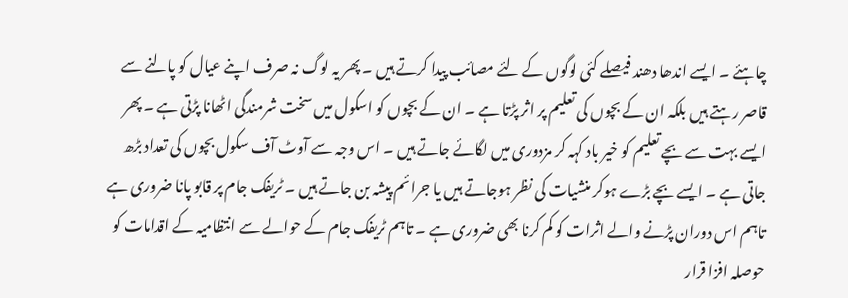چاہئے ۔ ایسے اندھا دھند فیصلے کئی لوگوں کے لئے مصائب پیدا کرتے ہیں ۔ پھر یہ لوگ نہ صرف اپنے عیال کو پالنے سے قاصر رہتے ہیں بلکہ ان کے بچوں کی تعلیم پر اثر پڑتا ہے ۔ ان کے بچوں کو اسکول میں سخت شرمندگی اٹھانا پڑتی ہے ۔ پھر ایسے بہت سے بچے تعلیم کو خیر باد کہہ کر مزدوری میں لگائے جاتے ہیں ۔ اس وجہ سے آوٹ آف سکول بچوں کی تعداد بڑھ جاتی ہے ۔ ایسے بچے بڑے ہوکر منشیات کی نظر ہوجاتے ہیں یا جرائم پیشہ بن جاتے ہیں ۔ ٹریفک جام پر قابو پانا ضروری ہے تاہم اس دوران پڑنے والے اثرات کو کم کرنا بھی ضروری ہے ۔ تاہم ٹریفک جام کے حوالے سے انتظامیہ کے اقدامات کو حوصلہ افزا قرار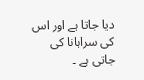دیا جاتا ہے اور اس کی سراہانا کی جاتی ہے ۔